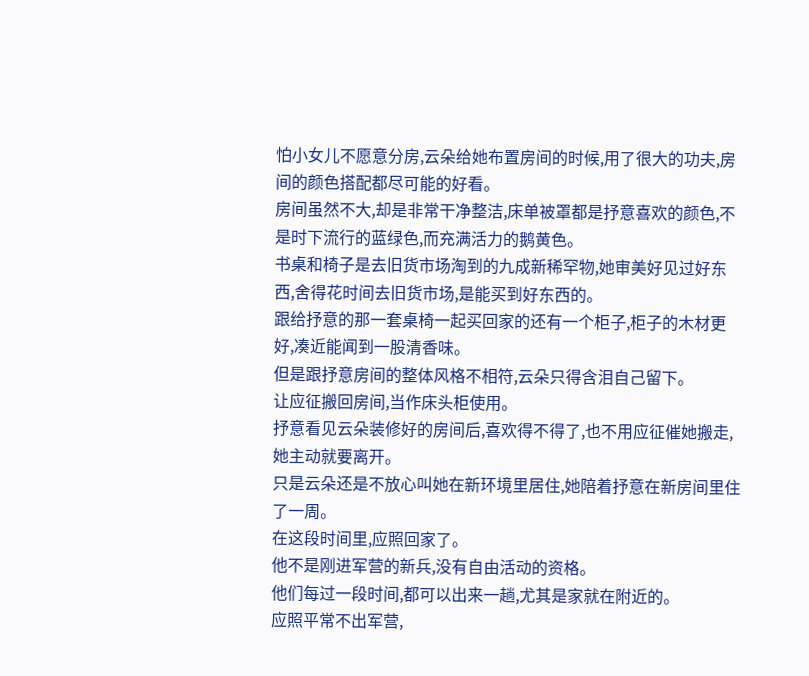怕小女儿不愿意分房,云朵给她布置房间的时候,用了很大的功夫,房间的颜色搭配都尽可能的好看。
房间虽然不大,却是非常干净整洁,床单被罩都是抒意喜欢的颜色,不是时下流行的蓝绿色,而充满活力的鹅黄色。
书桌和椅子是去旧货市场淘到的九成新稀罕物,她审美好见过好东西,舍得花时间去旧货市场,是能买到好东西的。
跟给抒意的那一套桌椅一起买回家的还有一个柜子,柜子的木材更好,凑近能闻到一股清香味。
但是跟抒意房间的整体风格不相符,云朵只得含泪自己留下。
让应征搬回房间,当作床头柜使用。
抒意看见云朵装修好的房间后,喜欢得不得了,也不用应征催她搬走,她主动就要离开。
只是云朵还是不放心叫她在新环境里居住,她陪着抒意在新房间里住了一周。
在这段时间里,应照回家了。
他不是刚进军营的新兵,没有自由活动的资格。
他们每过一段时间,都可以出来一趟,尤其是家就在附近的。
应照平常不出军营,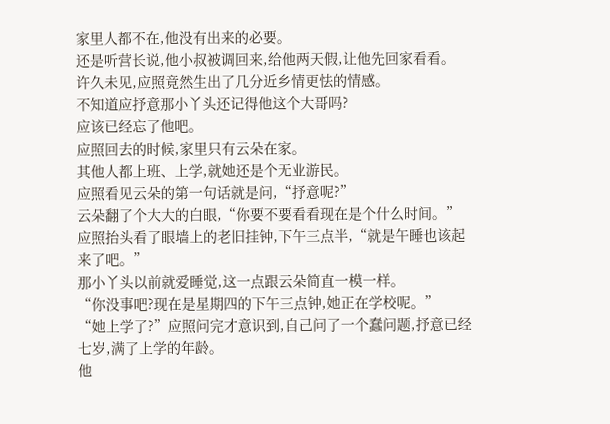家里人都不在,他没有出来的必要。
还是听营长说,他小叔被调回来,给他两天假,让他先回家看看。
许久未见,应照竟然生出了几分近乡情更怯的情感。
不知道应抒意那小丫头还记得他这个大哥吗?
应该已经忘了他吧。
应照回去的时候,家里只有云朵在家。
其他人都上班、上学,就她还是个无业游民。
应照看见云朵的第一句话就是问,“抒意呢?”
云朵翻了个大大的白眼,“你要不要看看现在是个什么时间。”
应照抬头看了眼墙上的老旧挂钟,下午三点半,“就是午睡也该起来了吧。”
那小丫头以前就爱睡觉,这一点跟云朵简直一模一样。
“你没事吧?现在是星期四的下午三点钟,她正在学校呢。”
“她上学了?”应照问完才意识到,自己问了一个蠢问题,抒意已经七岁,满了上学的年龄。
他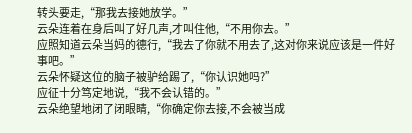转头要走,“那我去接她放学。”
云朵连着在身后叫了好几声,才叫住他,“不用你去。”
应照知道云朵当妈的德行,“我去了你就不用去了,这对你来说应该是一件好事吧。”
云朵怀疑这位的脑子被驴给踢了,“你认识她吗?”
应征十分笃定地说,“我不会认错的。”
云朵绝望地闭了闭眼睛,“你确定你去接,不会被当成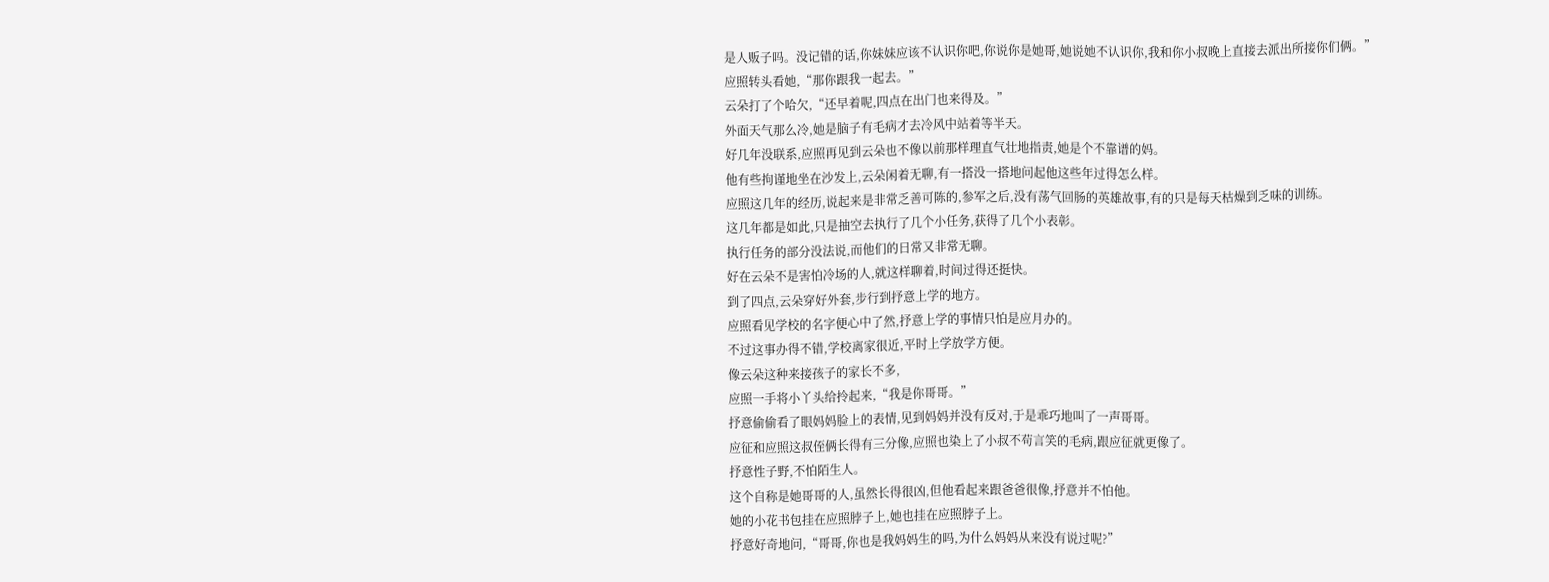是人贩子吗。没记错的话,你妹妹应该不认识你吧,你说你是她哥,她说她不认识你,我和你小叔晚上直接去派出所接你们俩。”
应照转头看她,“那你跟我一起去。”
云朵打了个哈欠,“还早着呢,四点在出门也来得及。”
外面天气那么冷,她是脑子有毛病才去冷风中站着等半天。
好几年没联系,应照再见到云朵也不像以前那样理直气壮地指责,她是个不靠谱的妈。
他有些拘谨地坐在沙发上,云朵闲着无聊,有一搭没一搭地问起他这些年过得怎么样。
应照这几年的经历,说起来是非常乏善可陈的,参军之后,没有荡气回肠的英雄故事,有的只是每天枯燥到乏味的训练。
这几年都是如此,只是抽空去执行了几个小任务,获得了几个小表彰。
执行任务的部分没法说,而他们的日常又非常无聊。
好在云朵不是害怕冷场的人,就这样聊着,时间过得还挺快。
到了四点,云朵穿好外套,步行到抒意上学的地方。
应照看见学校的名字便心中了然,抒意上学的事情只怕是应月办的。
不过这事办得不错,学校离家很近,平时上学放学方便。
像云朵这种来接孩子的家长不多,
应照一手将小丫头给拎起来,“我是你哥哥。”
抒意偷偷看了眼妈妈脸上的表情,见到妈妈并没有反对,于是乖巧地叫了一声哥哥。
应征和应照这叔侄俩长得有三分像,应照也染上了小叔不苟言笑的毛病,跟应征就更像了。
抒意性子野,不怕陌生人。
这个自称是她哥哥的人,虽然长得很凶,但他看起来跟爸爸很像,抒意并不怕他。
她的小花书包挂在应照脖子上,她也挂在应照脖子上。
抒意好奇地问,“哥哥,你也是我妈妈生的吗,为什么妈妈从来没有说过呢?”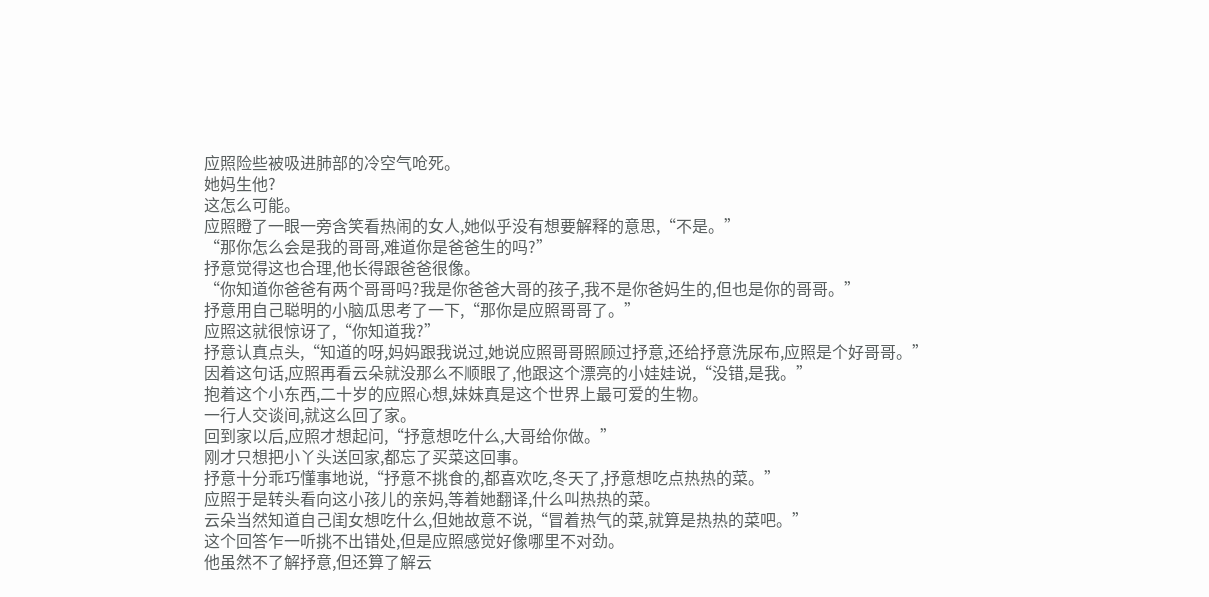应照险些被吸进肺部的冷空气呛死。
她妈生他?
这怎么可能。
应照瞪了一眼一旁含笑看热闹的女人,她似乎没有想要解释的意思,“不是。”
“那你怎么会是我的哥哥,难道你是爸爸生的吗?”
抒意觉得这也合理,他长得跟爸爸很像。
“你知道你爸爸有两个哥哥吗?我是你爸爸大哥的孩子,我不是你爸妈生的,但也是你的哥哥。”
抒意用自己聪明的小脑瓜思考了一下,“那你是应照哥哥了。”
应照这就很惊讶了,“你知道我?”
抒意认真点头,“知道的呀,妈妈跟我说过,她说应照哥哥照顾过抒意,还给抒意洗尿布,应照是个好哥哥。”
因着这句话,应照再看云朵就没那么不顺眼了,他跟这个漂亮的小娃娃说,“没错,是我。”
抱着这个小东西,二十岁的应照心想,妹妹真是这个世界上最可爱的生物。
一行人交谈间,就这么回了家。
回到家以后,应照才想起问,“抒意想吃什么,大哥给你做。”
刚才只想把小丫头送回家,都忘了买菜这回事。
抒意十分乖巧懂事地说,“抒意不挑食的,都喜欢吃,冬天了,抒意想吃点热热的菜。”
应照于是转头看向这小孩儿的亲妈,等着她翻译,什么叫热热的菜。
云朵当然知道自己闺女想吃什么,但她故意不说,“冒着热气的菜,就算是热热的菜吧。”
这个回答乍一听挑不出错处,但是应照感觉好像哪里不对劲。
他虽然不了解抒意,但还算了解云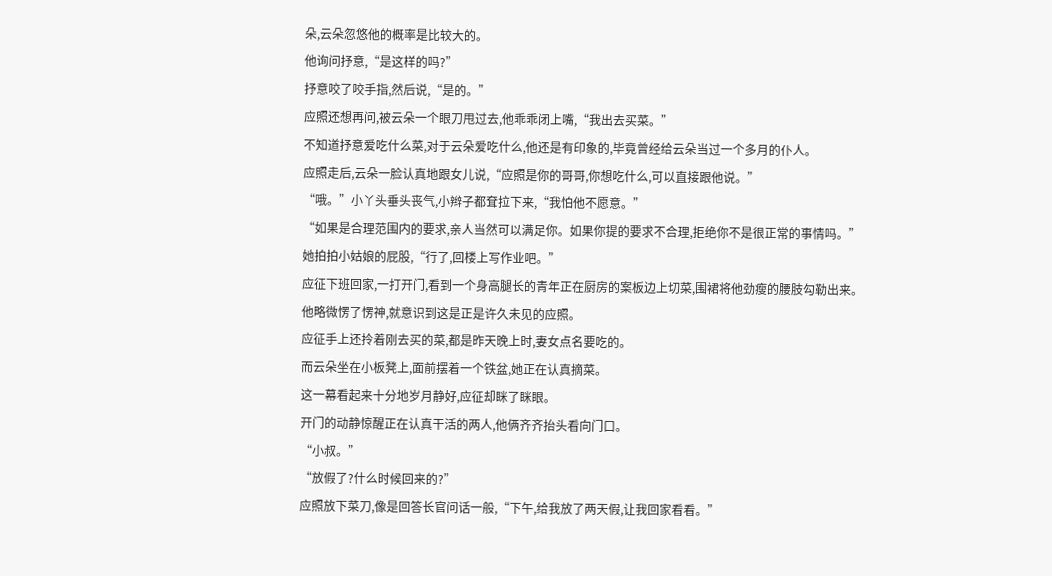朵,云朵忽悠他的概率是比较大的。
他询问抒意,“是这样的吗?”
抒意咬了咬手指,然后说,“是的。”
应照还想再问,被云朵一个眼刀甩过去,他乖乖闭上嘴,“我出去买菜。”
不知道抒意爱吃什么菜,对于云朵爱吃什么,他还是有印象的,毕竟曾经给云朵当过一个多月的仆人。
应照走后,云朵一脸认真地跟女儿说,“应照是你的哥哥,你想吃什么,可以直接跟他说。”
“哦。”小丫头垂头丧气,小辫子都耷拉下来,“我怕他不愿意。”
“如果是合理范围内的要求,亲人当然可以满足你。如果你提的要求不合理,拒绝你不是很正常的事情吗。”
她拍拍小姑娘的屁股,“行了,回楼上写作业吧。”
应征下班回家,一打开门,看到一个身高腿长的青年正在厨房的案板边上切菜,围裙将他劲瘦的腰肢勾勒出来。
他略微愣了愣神,就意识到这是正是许久未见的应照。
应征手上还拎着刚去买的菜,都是昨天晚上时,妻女点名要吃的。
而云朵坐在小板凳上,面前摆着一个铁盆,她正在认真摘菜。
这一幕看起来十分地岁月静好,应征却眯了眯眼。
开门的动静惊醒正在认真干活的两人,他俩齐齐抬头看向门口。
“小叔。”
“放假了?什么时候回来的?”
应照放下菜刀,像是回答长官问话一般,“下午,给我放了两天假,让我回家看看。”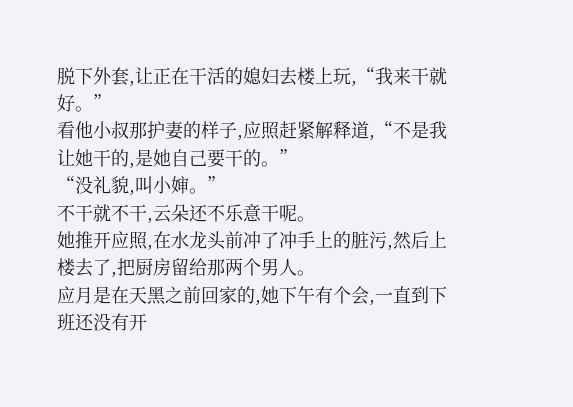脱下外套,让正在干活的媳妇去楼上玩,“我来干就好。”
看他小叔那护妻的样子,应照赶紧解释道,“不是我让她干的,是她自己要干的。”
“没礼貌,叫小婶。”
不干就不干,云朵还不乐意干呢。
她推开应照,在水龙头前冲了冲手上的脏污,然后上楼去了,把厨房留给那两个男人。
应月是在天黑之前回家的,她下午有个会,一直到下班还没有开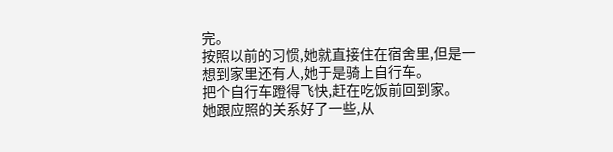完。
按照以前的习惯,她就直接住在宿舍里,但是一想到家里还有人,她于是骑上自行车。
把个自行车蹬得飞快,赶在吃饭前回到家。
她跟应照的关系好了一些,从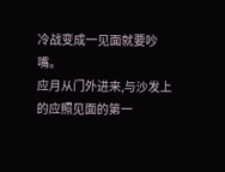冷战变成一见面就要吵嘴。
应月从门外进来,与沙发上的应照见面的第一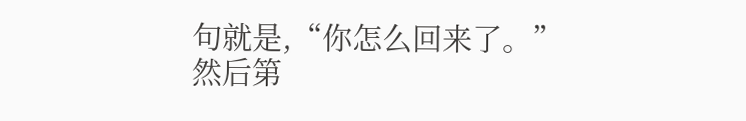句就是,“你怎么回来了。”
然后第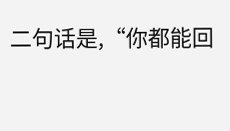二句话是,“你都能回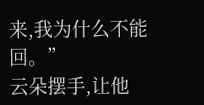来,我为什么不能回。”
云朵摆手,让他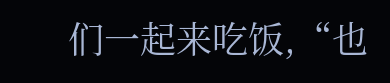们一起来吃饭,“也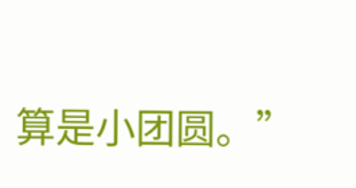算是小团圆。”